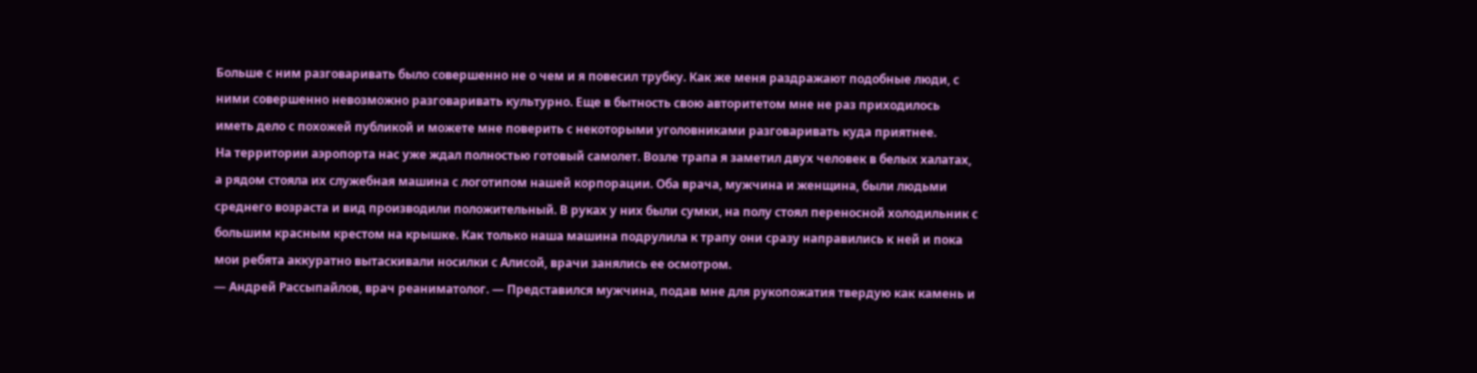Больше с ним разговаривать было совершенно не о чем и я повесил трубку. Как же меня раздражают подобные люди, с ними совершенно невозможно разговаривать культурно. Еще в бытность свою авторитетом мне не раз приходилось иметь дело с похожей публикой и можете мне поверить с некоторыми уголовниками разговаривать куда приятнее.
На территории аэропорта нас уже ждал полностью готовый самолет. Возле трапа я заметил двух человек в белых халатах, а рядом стояла их служебная машина с логотипом нашей корпорации. Оба врача, мужчина и женщина, были людьми среднего возраста и вид производили положительный. В руках у них были сумки, на полу стоял переносной холодильник с большим красным крестом на крышке. Как только наша машина подрулила к трапу они сразу направились к ней и пока мои ребята аккуратно вытаскивали носилки с Алисой, врачи занялись ее осмотром.
— Андрей Рассыпайлов, врач реаниматолог. — Представился мужчина, подав мне для рукопожатия твердую как камень и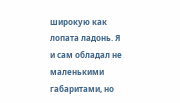широкую как лопата ладонь. Я и сам обладал не маленькими габаритами, но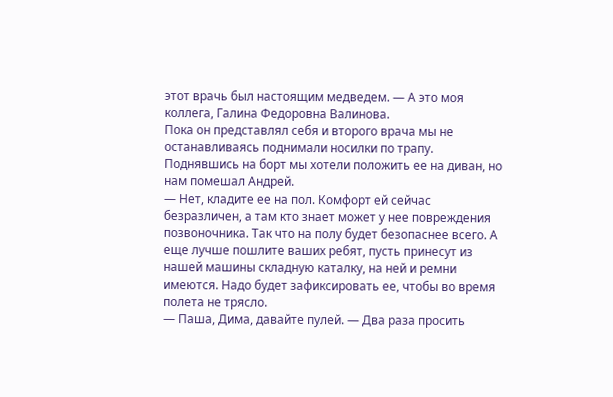этот врачь был настоящим медведем. — А это моя коллега, Галина Федоровна Валинова.
Пока он представлял себя и второго врача мы не останавливаясь поднимали носилки по трапу. Поднявшись на борт мы хотели положить ее на диван, но нам помешал Андрей.
— Нет, кладите ее на пол. Комфорт ей сейчас безразличен, а там кто знает может у нее повреждения позвоночника. Так что на полу будет безопаснее всего. А еще лучше пошлите ваших ребят, пусть принесут из нашей машины складную каталку, на ней и ремни имеются. Надо будет зафиксировать ее, чтобы во время полета не трясло.
— Паша, Дима, давайте пулей. — Два раза просить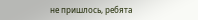не пришлось, ребята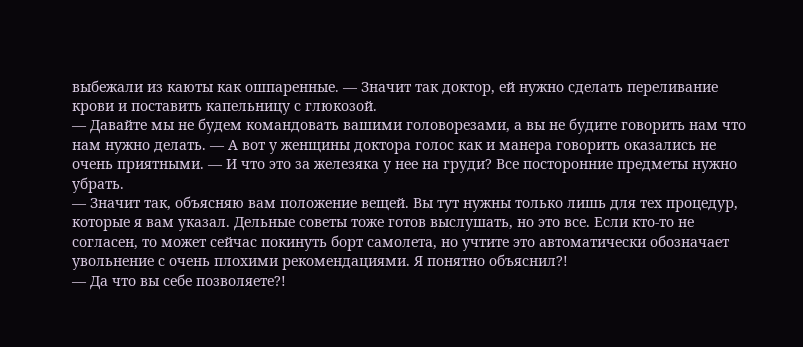выбежали из каюты как ошпаренные. — Значит так доктор, ей нужно сделать переливание крови и поставить капельницу с глюкозой.
— Давайте мы не будем командовать вашими головорезами, а вы не будите говорить нам что нам нужно делать. — А вот у женщины доктора голос как и манера говорить оказались не очень приятными. — И что это за железяка у нее на груди? Все посторонние предметы нужно убрать.
— Значит так, объясняю вам положение вещей. Вы тут нужны только лишь для тех процедур, которые я вам указал. Дельные советы тоже готов выслушать, но это все. Если кто-то не согласен, то может сейчас покинуть борт самолета, но учтите это автоматически обозначает увольнение с очень плохими рекомендациями. Я понятно объяснил?!
— Да что вы себе позволяете?!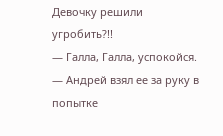Девочку решили угробить?!!
— Галла, Галла, успокойся. — Андрей взял ее за руку в попытке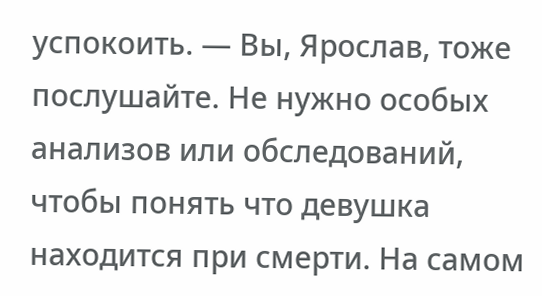успокоить. — Вы, Ярослав, тоже послушайте. Не нужно особых анализов или обследований, чтобы понять что девушка находится при смерти. На самом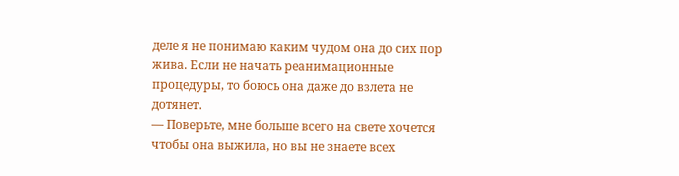деле я не понимаю каким чудом она до сих пор жива. Если не начать реанимационные процедуры, то боюсь она даже до взлета не дотянет.
— Поверьте, мне больше всего на свете хочется чтобы она выжила, но вы не знаете всех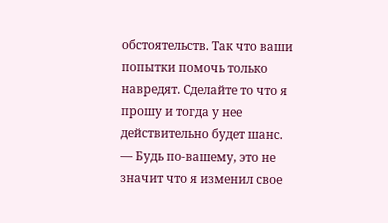обстоятельств. Так что ваши попытки помочь только навредят. Сделайте то что я прошу и тогда у нее действительно будет шанс.
— Будь по-вашему, это не значит что я изменил свое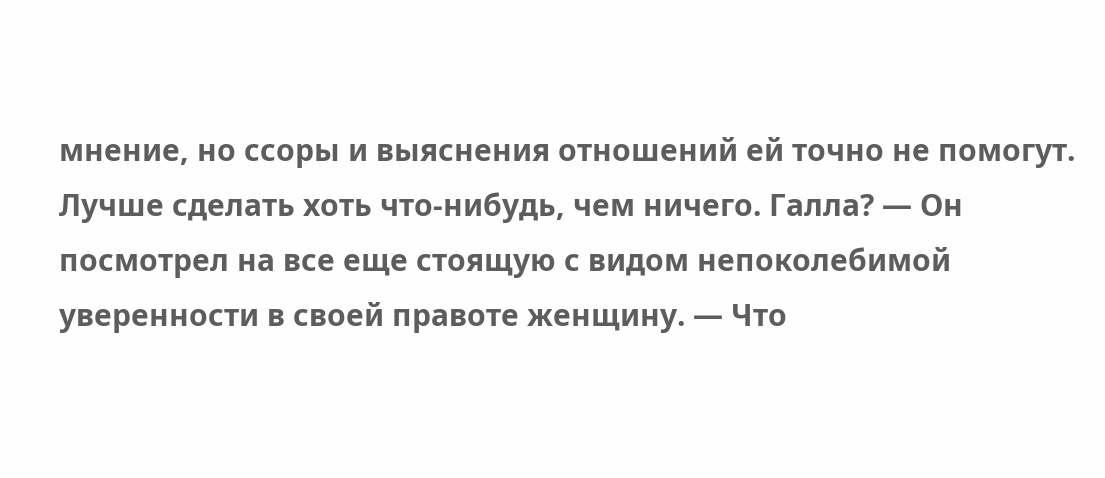мнение, но ссоры и выяснения отношений ей точно не помогут. Лучше сделать хоть что-нибудь, чем ничего. Галла? — Он посмотрел на все еще стоящую с видом непоколебимой уверенности в своей правоте женщину. — Что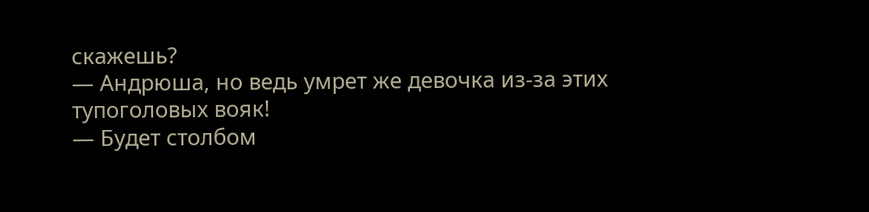скажешь?
— Андрюша, но ведь умрет же девочка из-за этих тупоголовых вояк!
— Будет столбом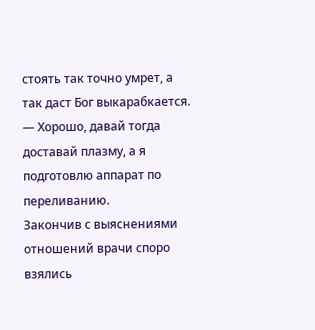стоять так точно умрет, а так даст Бог выкарабкается.
— Хорошо, давай тогда доставай плазму, а я подготовлю аппарат по переливанию.
Закончив с выяснениями отношений врачи споро взялись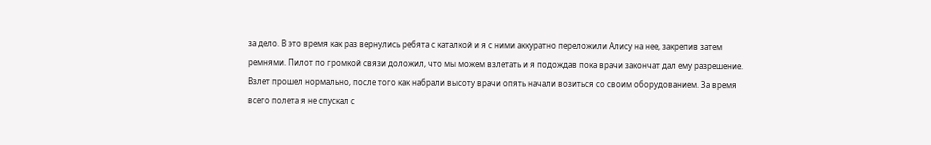за дело. В это время как раз вернулись ребята с каталкой и я с ними аккуратно переложили Алису на нее, закрепив затем ремнями. Пилот по громкой связи доложил, что мы можем взлетать и я подождав пока врачи закончат дал ему разрешение. Взлет прошел нормально, после того как набрали высоту врачи опять начали возиться со своим оборудованием. За время всего полета я не спускал с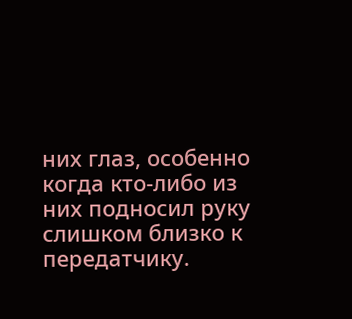них глаз, особенно когда кто-либо из них подносил руку слишком близко к передатчику.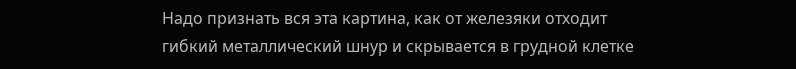Надо признать вся эта картина, как от железяки отходит гибкий металлический шнур и скрывается в грудной клетке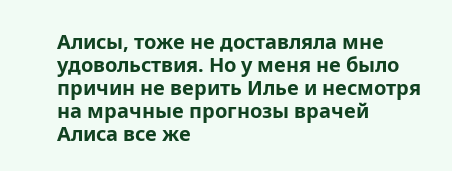Алисы, тоже не доставляла мне удовольствия. Но у меня не было причин не верить Илье и несмотря на мрачные прогнозы врачей Алиса все же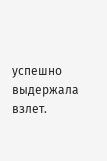успешно выдержала взлет.